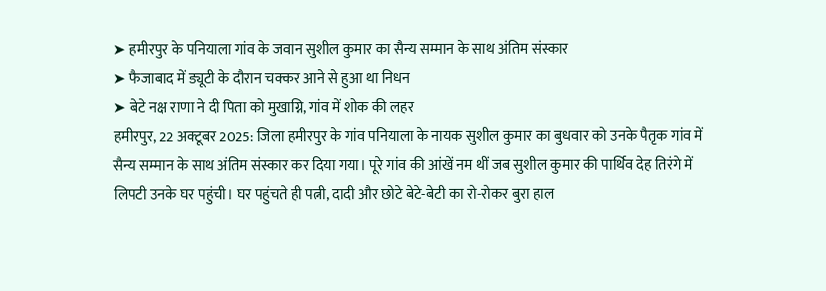➤ हमीरपुर के पनियाला गांव के जवान सुशील कुमार का सैन्य सम्मान के साथ अंतिम संस्कार
➤ फैजाबाद में ड्यूटी के दौरान चक्कर आने से हुआ था निधन
➤ बेटे नक्ष राणा ने दी पिता को मुखाग्नि, गांव में शोक की लहर
हमीरपुर, 22 अक्टूबर 2025: जिला हमीरपुर के गांव पनियाला के नायक सुशील कुमार का बुधवार को उनके पैतृक गांव में सैन्य सम्मान के साथ अंतिम संस्कार कर दिया गया। पूरे गांव की आंखें नम थीं जब सुशील कुमार की पार्थिव देह तिरंगे में लिपटी उनके घर पहुंची। घर पहुंचते ही पत्नी, दादी और छोटे बेटे-बेटी का रो-रोकर बुरा हाल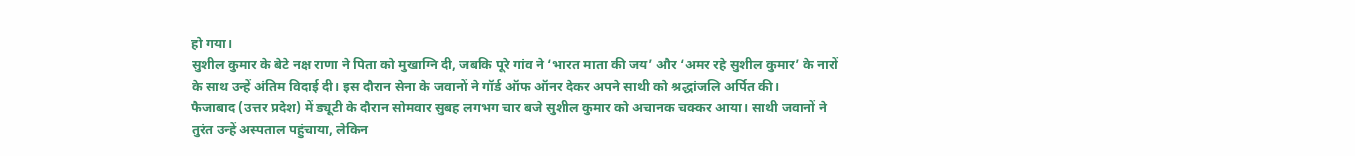हो गया।
सुशील कुमार के बेटे नक्ष राणा ने पिता को मुखाग्नि दी, जबकि पूरे गांव ने ‘भारत माता की जय’ और ‘अमर रहे सुशील कुमार’ के नारों के साथ उन्हें अंतिम विदाई दी। इस दौरान सेना के जवानों ने गॉर्ड ऑफ ऑनर देकर अपने साथी को श्रद्धांजलि अर्पित की।
फैजाबाद (उत्तर प्रदेश) में ड्यूटी के दौरान सोमवार सुबह लगभग चार बजे सुशील कुमार को अचानक चक्कर आया। साथी जवानों ने तुरंत उन्हें अस्पताल पहुंचाया, लेकिन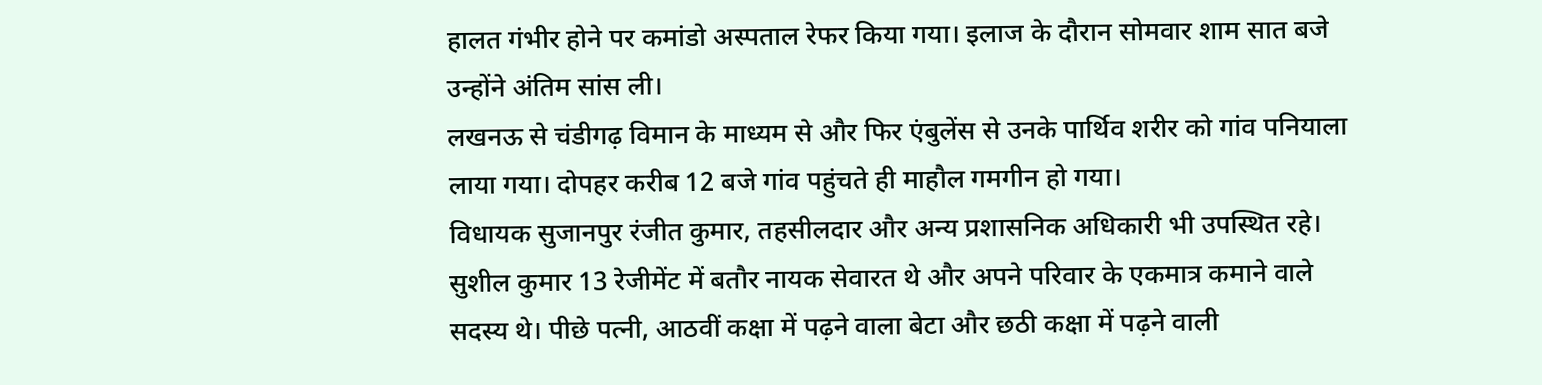हालत गंभीर होने पर कमांडो अस्पताल रेफर किया गया। इलाज के दौरान सोमवार शाम सात बजे उन्होंने अंतिम सांस ली।
लखनऊ से चंडीगढ़ विमान के माध्यम से और फिर एंबुलेंस से उनके पार्थिव शरीर को गांव पनियाला लाया गया। दोपहर करीब 12 बजे गांव पहुंचते ही माहौल गमगीन हो गया।
विधायक सुजानपुर रंजीत कुमार, तहसीलदार और अन्य प्रशासनिक अधिकारी भी उपस्थित रहे। सुशील कुमार 13 रेजीमेंट में बतौर नायक सेवारत थे और अपने परिवार के एकमात्र कमाने वाले सदस्य थे। पीछे पत्नी, आठवीं कक्षा में पढ़ने वाला बेटा और छठी कक्षा में पढ़ने वाली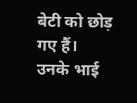बेटी को छोड़ गए हैं।
उनके भाई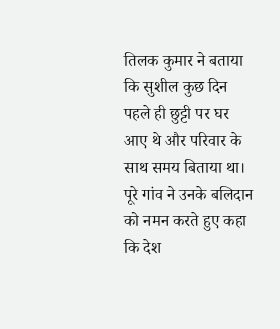तिलक कुमार ने बताया कि सुशील कुछ दिन पहले ही छुट्टी पर घर आए थे और परिवार के साथ समय बिताया था। पूरे गांव ने उनके बलिदान को नमन करते हुए कहा कि देश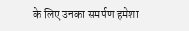के लिए उनका समर्पण हमेशा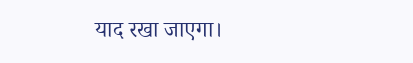याद रखा जाएगा।